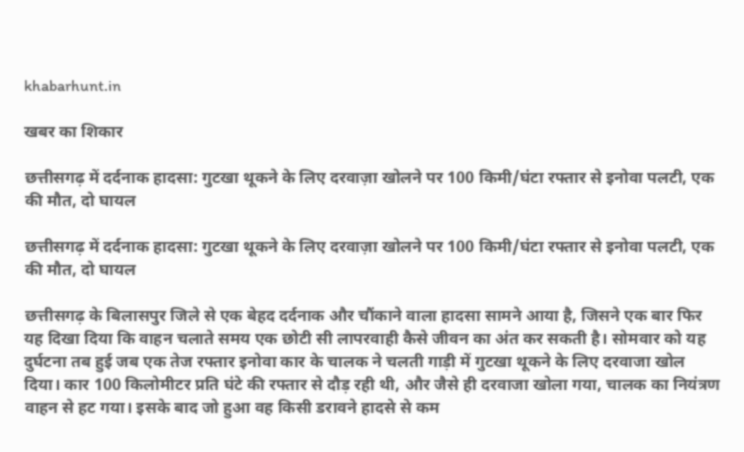khabarhunt.in

खबर का शिकार

छत्तीसगढ़ में दर्दनाक हादसा: गुटखा थूकने के लिए दरवाज़ा खोलने पर 100 किमी/घंटा रफ्तार से इनोवा पलटी, एक की मौत, दो घायल

छत्तीसगढ़ में दर्दनाक हादसा: गुटखा थूकने के लिए दरवाज़ा खोलने पर 100 किमी/घंटा रफ्तार से इनोवा पलटी, एक की मौत, दो घायल

छत्तीसगढ़ के बिलासपुर जिले से एक बेहद दर्दनाक और चौंकाने वाला हादसा सामने आया है, जिसने एक बार फिर यह दिखा दिया कि वाहन चलाते समय एक छोटी सी लापरवाही कैसे जीवन का अंत कर सकती है। सोमवार को यह दुर्घटना तब हुई जब एक तेज रफ्तार इनोवा कार के चालक ने चलती गाड़ी में गुटखा थूकने के लिए दरवाजा खोल दिया। कार 100 किलोमीटर प्रति घंटे की रफ्तार से दौड़ रही थी, और जैसे ही दरवाजा खोला गया, चालक का नियंत्रण वाहन से हट गया। इसके बाद जो हुआ वह किसी डरावने हादसे से कम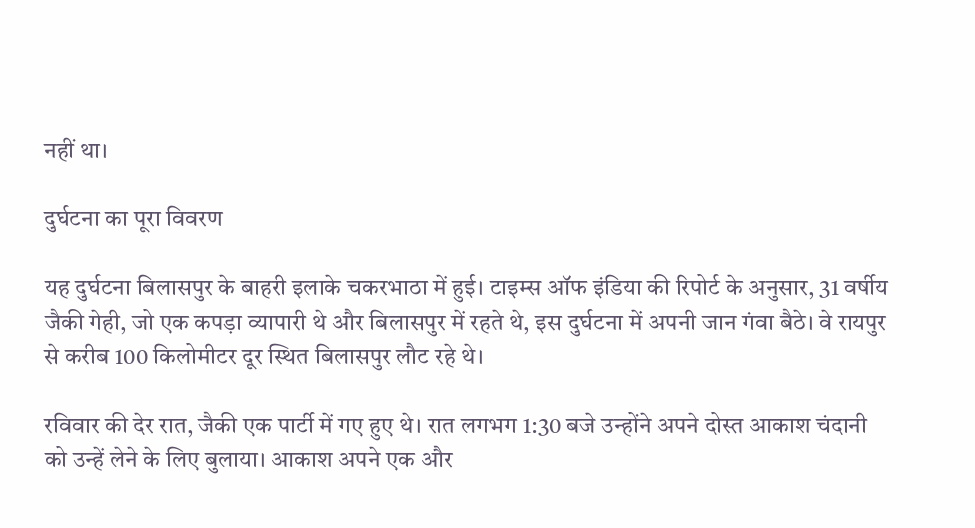नहीं था।

दुर्घटना का पूरा विवरण

यह दुर्घटना बिलासपुर के बाहरी इलाके चकरभाठा में हुई। टाइम्स ऑफ इंडिया की रिपोर्ट के अनुसार, 31 वर्षीय जैकी गेही, जो एक कपड़ा व्यापारी थे और बिलासपुर में रहते थे, इस दुर्घटना में अपनी जान गंवा बैठे। वे रायपुर से करीब 100 किलोमीटर दूर स्थित बिलासपुर लौट रहे थे।

रविवार की देर रात, जैकी एक पार्टी में गए हुए थे। रात लगभग 1:30 बजे उन्होंने अपने दोस्त आकाश चंदानी को उन्हें लेने के लिए बुलाया। आकाश अपने एक और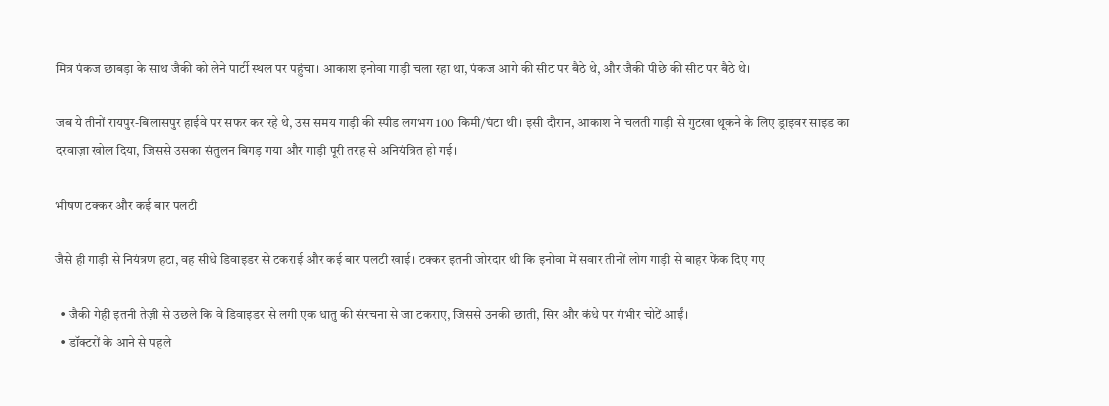मित्र पंकज छाबड़ा के साथ जैकी को लेने पार्टी स्थल पर पहुंचा। आकाश इनोवा गाड़ी चला रहा था, पंकज आगे की सीट पर बैठे थे, और जैकी पीछे की सीट पर बैठे थे।

जब ये तीनों रायपुर-बिलासपुर हाईवे पर सफर कर रहे थे, उस समय गाड़ी की स्पीड लगभग 100 किमी/घंटा थी। इसी दौरान, आकाश ने चलती गाड़ी से गुटखा थूकने के लिए ड्राइवर साइड का दरवाज़ा खोल दिया, जिससे उसका संतुलन बिगड़ गया और गाड़ी पूरी तरह से अनियंत्रित हो गई।

भीषण टक्कर और कई बार पलटी

जैसे ही गाड़ी से नियंत्रण हटा, वह सीधे डिवाइडर से टकराई और कई बार पलटी खाई। टक्कर इतनी जोरदार थी कि इनोवा में सवार तीनों लोग गाड़ी से बाहर फेंक दिए गए

  • जैकी गेही इतनी तेज़ी से उछले कि वे डिवाइडर से लगी एक धातु की संरचना से जा टकराए, जिससे उनकी छाती, सिर और कंधे पर गंभीर चोटें आईं।
  • डॉक्टरों के आने से पहले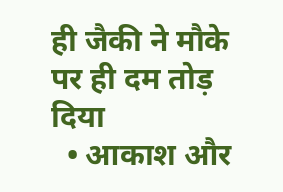ही जैकी ने मौके पर ही दम तोड़ दिया
  • आकाश और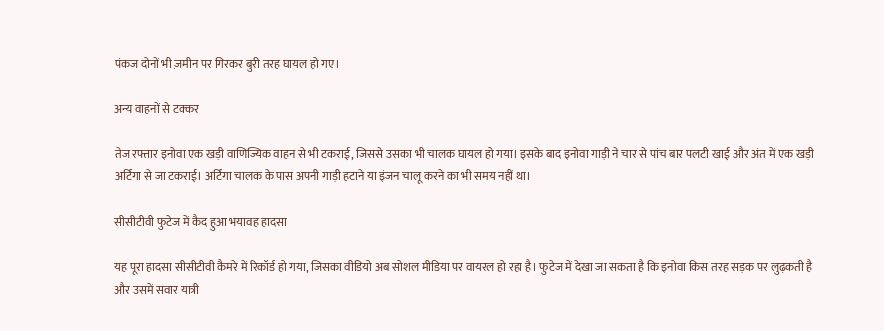पंकज दोनों भी ज़मीन पर गिरकर बुरी तरह घायल हो गए।

अन्य वाहनों से टक्कर

तेज रफ्तार इनोवा एक खड़ी वाणिज्यिक वाहन से भी टकराई, जिससे उसका भी चालक घायल हो गया। इसके बाद इनोवा गाड़ी ने चार से पांच बार पलटी खाई और अंत में एक खड़ी अर्टिगा से जा टकराई। अर्टिगा चालक के पास अपनी गाड़ी हटाने या इंजन चालू करने का भी समय नहीं था।

सीसीटीवी फुटेज में कैद हुआ भयावह हादसा

यह पूरा हादसा सीसीटीवी कैमरे में रिकॉर्ड हो गया, जिसका वीडियो अब सोशल मीडिया पर वायरल हो रहा है। फुटेज में देखा जा सकता है कि इनोवा किस तरह सड़क पर लुढ़कती है और उसमें सवार यात्री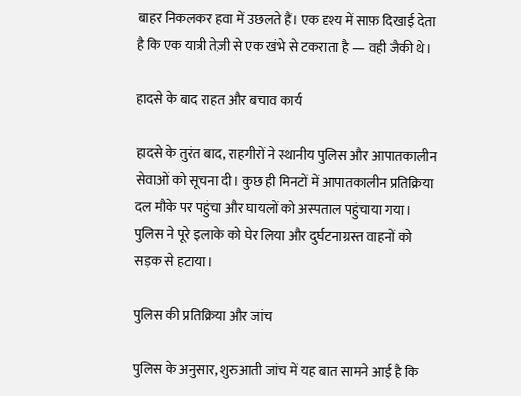बाहर निकलकर हवा में उछलते हैं। एक दृश्य में साफ़ दिखाई देता है कि एक यात्री तेज़ी से एक खंभे से टकराता है — वही जैकी थे।

हादसे के बाद राहत और बचाव कार्य

हादसे के तुरंत बाद, राहगीरों ने स्थानीय पुलिस और आपातकालीन सेवाओं को सूचना दी। कुछ ही मिनटों में आपातकालीन प्रतिक्रिया दल मौके पर पहुंचा और घायलों को अस्पताल पहुंचाया गया। पुलिस ने पूरे इलाके को घेर लिया और दुर्घटनाग्रस्त वाहनों को सड़क से हटाया।

पुलिस की प्रतिक्रिया और जांच

पुलिस के अनुसार, शुरुआती जांच में यह बात सामने आई है कि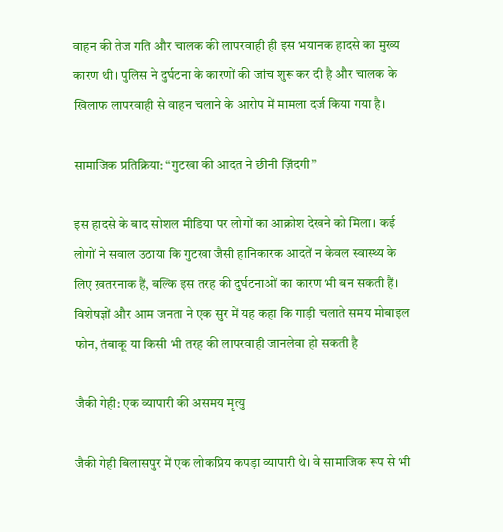वाहन की तेज गति और चालक की लापरवाही ही इस भयानक हादसे का मुख्य कारण थी। पुलिस ने दुर्घटना के कारणों की जांच शुरू कर दी है और चालक के खिलाफ लापरवाही से वाहन चलाने के आरोप में मामला दर्ज किया गया है।

सामाजिक प्रतिक्रिया: “गुटखा की आदत ने छीनी ज़िंदगी”

इस हादसे के बाद सोशल मीडिया पर लोगों का आक्रोश देखने को मिला। कई लोगों ने सवाल उठाया कि गुटखा जैसी हानिकारक आदतें न केवल स्वास्थ्य के लिए ख़तरनाक हैं, बल्कि इस तरह की दुर्घटनाओं का कारण भी बन सकती हैं। विशेषज्ञों और आम जनता ने एक सुर में यह कहा कि गाड़ी चलाते समय मोबाइल फोन, तंबाकू या किसी भी तरह की लापरवाही जानलेवा हो सकती है

जैकी गेही: एक व्यापारी की असमय मृत्यु

जैकी गेही बिलासपुर में एक लोकप्रिय कपड़ा व्यापारी थे। वे सामाजिक रूप से भी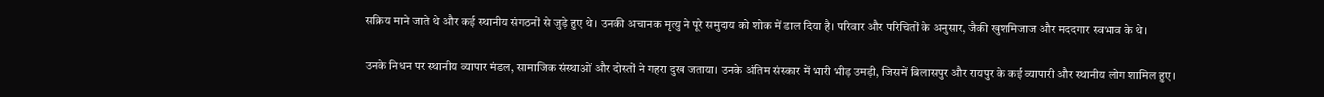सक्रिय माने जाते थे और कई स्थानीय संगठनों से जुड़े हुए थे। उनकी अचानक मृत्यु ने पूरे समुदाय को शोक में डाल दिया है। परिवार और परिचितों के अनुसार, जैकी खुशमिजाज और मददगार स्वभाव के थे।

उनके निधन पर स्थानीय व्यापार मंडल, सामाजिक संस्थाओं और दोस्तों ने गहरा दुख जताया। उनके अंतिम संस्कार में भारी भीड़ उमड़ी, जिसमें बिलासपुर और रायपुर के कई व्यापारी और स्थानीय लोग शामिल हुए।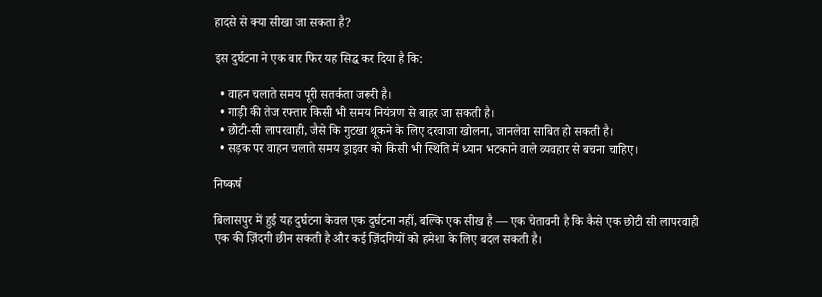हादसे से क्या सीखा जा सकता है?

इस दुर्घटना ने एक बार फिर यह सिद्ध कर दिया है कि:

  • वाहन चलाते समय पूरी सतर्कता जरूरी है।
  • गाड़ी की तेज रफ्तार किसी भी समय नियंत्रण से बाहर जा सकती है।
  • छोटी-सी लापरवाही, जैसे कि गुटखा थूकने के लिए दरवाजा खोलना, जानलेवा साबित हो सकती है।
  • सड़क पर वाहन चलाते समय ड्राइवर को किसी भी स्थिति में ध्यान भटकाने वाले व्यवहार से बचना चाहिए।

निष्कर्ष

बिलासपुर में हुई यह दुर्घटना केवल एक दुर्घटना नहीं, बल्कि एक सीख है — एक चेतावनी है कि कैसे एक छोटी सी लापरवाही एक की ज़िंदगी छीन सकती है और कई ज़िंदगियों को हमेशा के लिए बदल सकती है।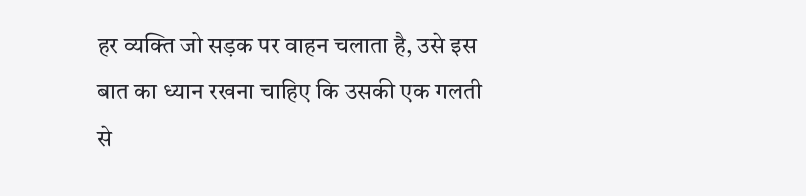हर व्यक्ति जो सड़क पर वाहन चलाता है, उसे इस बात का ध्यान रखना चाहिए कि उसकी एक गलती से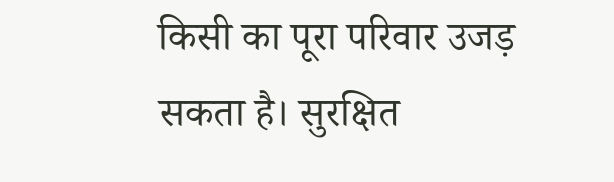किसी का पूरा परिवार उजड़ सकता है। सुरक्षित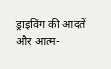ड्राइविंग की आदतें और आत्म-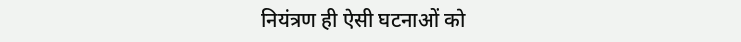नियंत्रण ही ऐसी घटनाओं को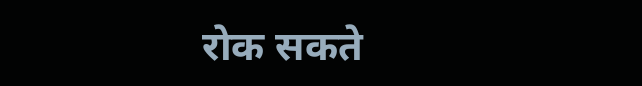रोक सकते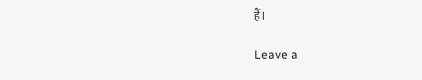हैं।

Leave a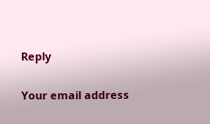Reply

Your email address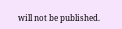will not be published.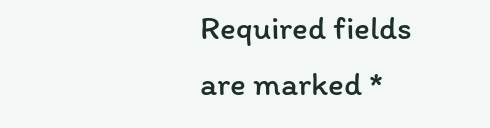Required fields are marked *